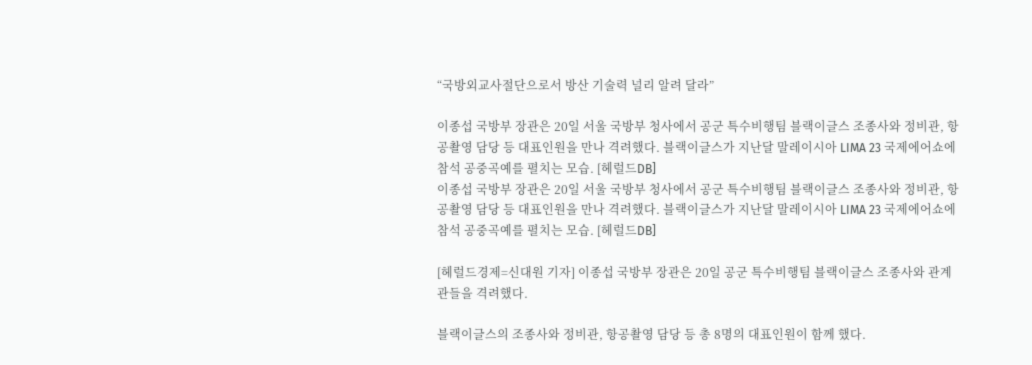“국방외교사절단으로서 방산 기술력 널리 알려 달라”

이종섭 국방부 장관은 20일 서울 국방부 청사에서 공군 특수비행팀 블랙이글스 조종사와 정비관, 항공촬영 담당 등 대표인원을 만나 격려했다. 블랙이글스가 지난달 말레이시아 LIMA 23 국제에어쇼에 참석 공중곡예를 펼치는 모습. [헤럴드DB]
이종섭 국방부 장관은 20일 서울 국방부 청사에서 공군 특수비행팀 블랙이글스 조종사와 정비관, 항공촬영 담당 등 대표인원을 만나 격려했다. 블랙이글스가 지난달 말레이시아 LIMA 23 국제에어쇼에 참석 공중곡예를 펼치는 모습. [헤럴드DB]

[헤럴드경제=신대원 기자] 이종섭 국방부 장관은 20일 공군 특수비행팀 블랙이글스 조종사와 관계관들을 격려했다.

블랙이글스의 조종사와 정비관, 항공촬영 담당 등 총 8명의 대표인원이 함께 했다.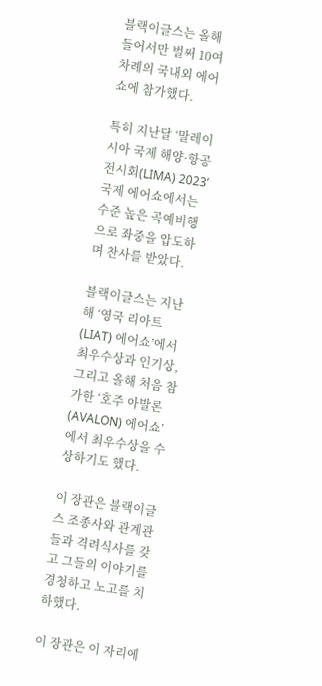블랙이글스는 올해 들어서만 벌써 10여 차례의 국내외 에어쇼에 참가했다.

특히 지난달 ‘말레이시아 국제 해양·항공전시회(LIMA) 2023’ 국제 에어쇼에서는 수준 높은 곡예비행으로 좌중을 압도하며 찬사를 받았다.

블랙이글스는 지난해 ‘영국 리아트(LIAT) 에어쇼’에서 최우수상과 인기상, 그리고 올해 처음 참가한 ‘호주 아발론(AVALON) 에어쇼’에서 최우수상을 수상하기도 했다.

이 장관은 블랙이글스 조종사와 관계관들과 격려식사를 갖고 그들의 이야기를 경청하고 노고를 치하했다.

이 장관은 이 자리에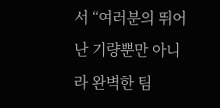서 “여러분의 뛰어난 기량뿐만 아니라 완벽한 팀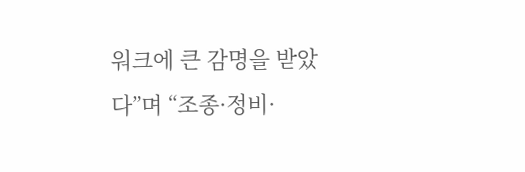워크에 큰 감명을 받았다”며 “조종·정비·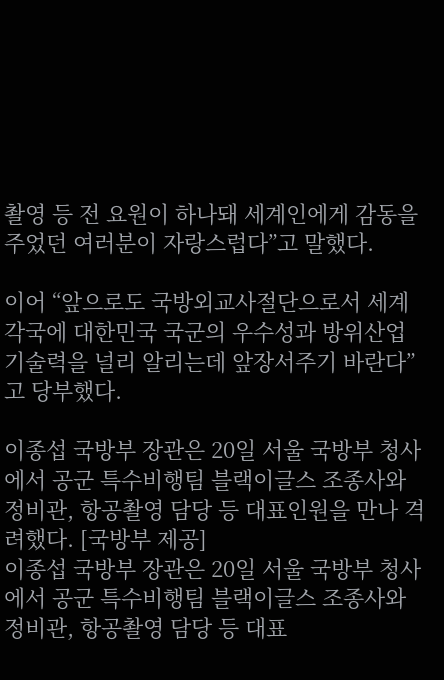촬영 등 전 요원이 하나돼 세계인에게 감동을 주었던 여러분이 자랑스럽다”고 말했다.

이어 “앞으로도 국방외교사절단으로서 세계 각국에 대한민국 국군의 우수성과 방위산업 기술력을 널리 알리는데 앞장서주기 바란다”고 당부했다.

이종섭 국방부 장관은 20일 서울 국방부 청사에서 공군 특수비행팀 블랙이글스 조종사와 정비관, 항공촬영 담당 등 대표인원을 만나 격려했다. [국방부 제공]
이종섭 국방부 장관은 20일 서울 국방부 청사에서 공군 특수비행팀 블랙이글스 조종사와 정비관, 항공촬영 담당 등 대표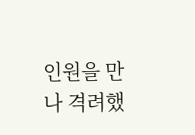인원을 만나 격려했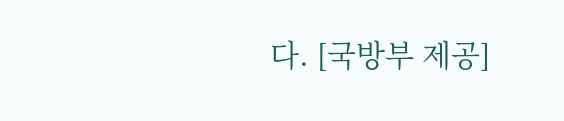다. [국방부 제공]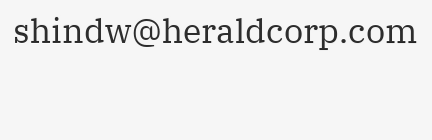shindw@heraldcorp.com